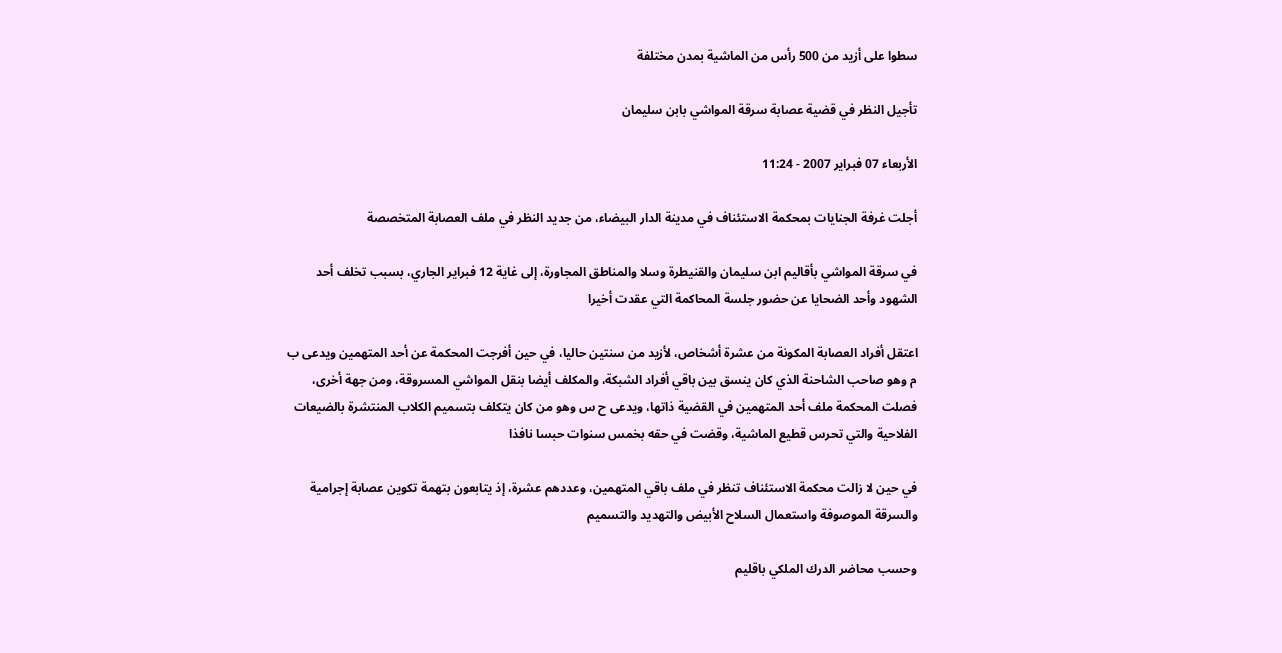سطوا على أزيد من 500 رأس من الماشية بمدن مختلفة

تأجيل النظر في قضية عصابة سرقة المواشي بابن سليمان

الأربعاء 07 فبراير 2007 - 11:24

أجلت غرفة الجنايات بمحكمة الاستئناف في مدينة الدار البيضاء، من جديد النظر في ملف العصابة المتخصصة

في سرقة المواشي بأقاليم ابن سليمان والقنيطرة وسلا والمناطق المجاورة، إلى غاية 12 فبراير الجاري، بسبب تخلف أحد الشهود وأحد الضحايا عن حضور جلسة المحاكمة التي عقدت أخيرا

اعتقل أفراد العصابة المكونة من عشرة أشخاص، لأزيد من سنتين حاليا، في حين أفرجت المحكمة عن أحد المتهمين ويدعى ب م وهو صاحب الشاحنة الذي كان ينسق بين باقي أفراد الشبكة، والمكلف أيضا بنقل المواشي المسروقة، ومن جهة أخرى، فصلت المحكمة ملف أحد المتهمين في القضية ذاتها، ويدعى ح س وهو من كان يتكلف بتسميم الكلاب المنتشرة بالضيعات الفلاحية والتي تحرس قطيع الماشية، وقضت في حقه بخمس سنوات حبسا نافذا

في حين لا زالت محكمة الاستئناف تنظر في ملف باقي المتهمين، وعددهم عشرة، إذ يتابعون بتهمة تكوين عصابة إجرامية والسرقة الموصوفة واستعمال السلاح الأبيض والتهديد والتسميم

وحسب محاضر الدرك الملكي باقليم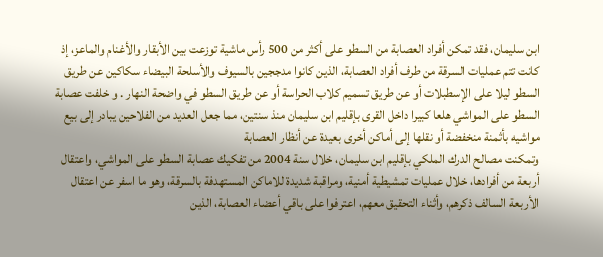ابن سليمان، فقد تمكن أفراد العصابة من السطو على أكثر من 500 رأس ماشية توزعت بين الأبقار والأغنام والماعز، إذ كانت تتم عمليات السرقة من طرف أفراد العصابة، الذين كانوا مدججين بالسيوف والأسلحة البيضاء سكاكين عن طريق السطو ليلا على الإسطبلات أو عن طريق تسميم كلاب الحراسة أو عن طريق السطو في واضحة النهار . و خلفت عصابة السطو على المواشي هلعا كبيرا داخل القرى بإقليم ابن سليمان منذ سنتين، مما جعل العديد من الفلاحين يبادر إلى بيع مواشيه بأثمنة منخفضة أو نقلها إلى أماكن أخرى بعيدة عن أنظار العصابة
وتمكنت مصالح الدرك الملكي بإقليم ابن سليمان، خلال سنة 2004 من تفكيك عصابة السطو على المواشي، واعتقال أربعة من أفرادها، خلال عمليات تمشيطية أمنية، ومراقبة شديدة للاماكن المستهدفة بالسرقة، وهو ما اسفر عن اعتقال الأربعة السالف ذكرهم، وأثناء التحقيق معهم، اعترفوا على باقي أعضاء العصابة، الذين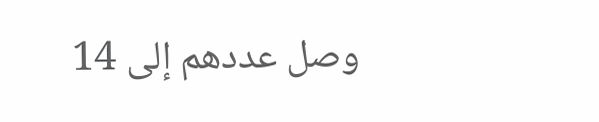وصل عددهم إلى 14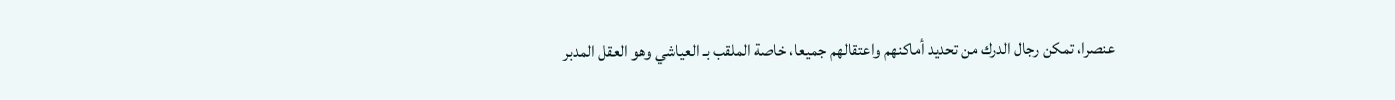عنصرا، تمكن رجال الدرك من تحديد أماكنهم واعتقالهم جميعا، خاصة الملقب بـ العياشي وهو العقل المدبر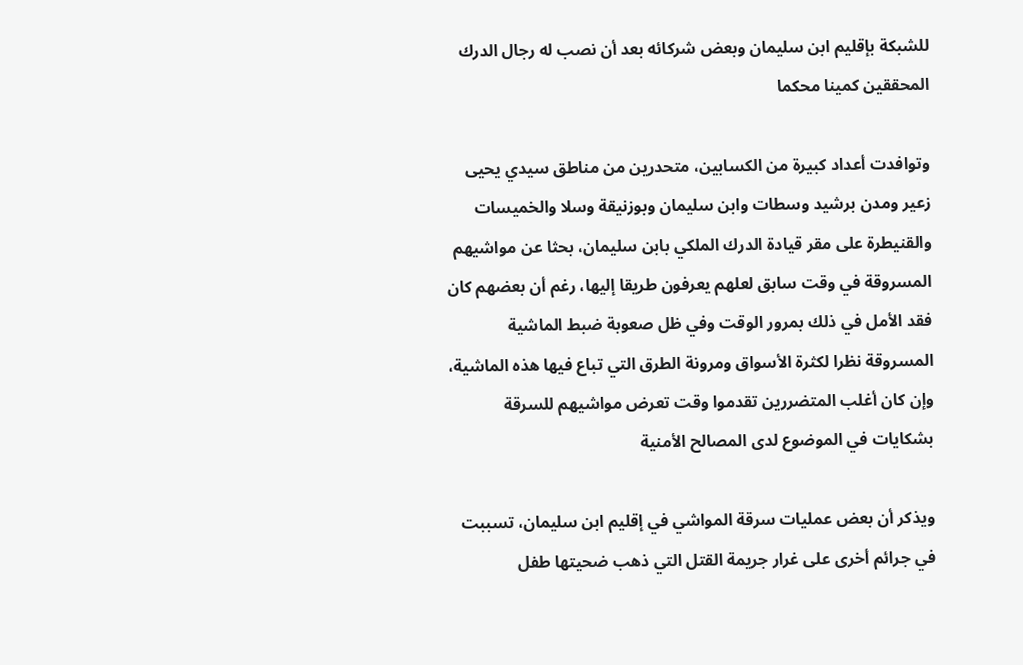للشبكة بإقليم ابن سليمان وبعض شركائه بعد أن نصب له رجال الدرك المحققين كمينا محكما

وتوافدت أعداد كبيرة من الكسابين، متحدرين من مناطق سيدي يحيى زعير ومدن برشيد وسطات وابن سليمان وبوزنيقة وسلا والخميسات والقنيطرة على مقر قيادة الدرك الملكي بابن سليمان، بحثا عن مواشيهم المسروقة في وقت سابق لعلهم يعرفون طريقا إليها، رغم أن بعضهم كان فقد الأمل في ذلك بمرور الوقت وفي ظل صعوبة ضبط الماشية المسروقة نظرا لكثرة الأسواق ومرونة الطرق التي تباع فيها هذه الماشية، وإن كان أغلب المتضررين تقدموا وقت تعرض مواشيهم للسرقة بشكايات في الموضوع لدى المصالح الأمنية

ويذكر أن بعض عمليات سرقة المواشي في إقليم ابن سليمان، تسببت في جرائم أخرى على غرار جريمة القتل التي ذهب ضحيتها طفل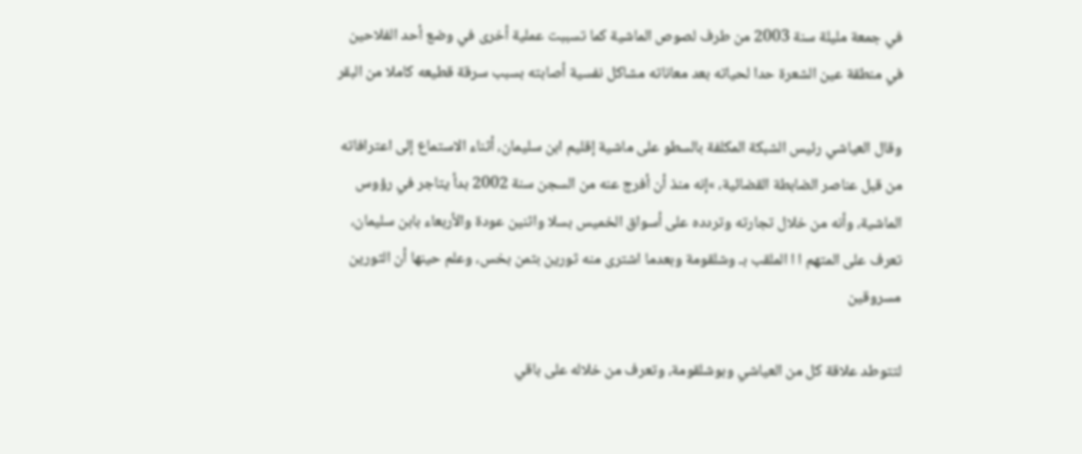في جمعة مليلة سنة 2003 من طرف لصوص الماشية كما تسببت عملية أخرى في وضع أحد الفلاحين في منطقة عين الشعرة حدا لحياته بعد معاناته مشاكل نفسية أصابته بسبب سرقة قطيعه كاملا من البقر

وقال العياشي رئيس الشبكة المكلفة بالسطو على ماشية إقليم ابن سليمان، أثناء الاستماع إلى اعترافاته من قبل عناصر الضابطة القضائية، »إنه منذ أن أفرج عنه من السجن سنة 2002 بدأ يتاجر في رؤوس الماشية، وأنه من خلال تجارته وتردده على أسواق الخميس بسلا واثنين عودة والأربعاء بابن سليمان، تعرف على المتهم ا ا الملقب بـ وشلقومة وبعدما اشترى منه ثورين بثمن بخس، وعلم حينها أن الثورين مسروقين

لتتوطد علاقة كل من العياشي وبوشلقومة، وتعرف من خلاله على باقي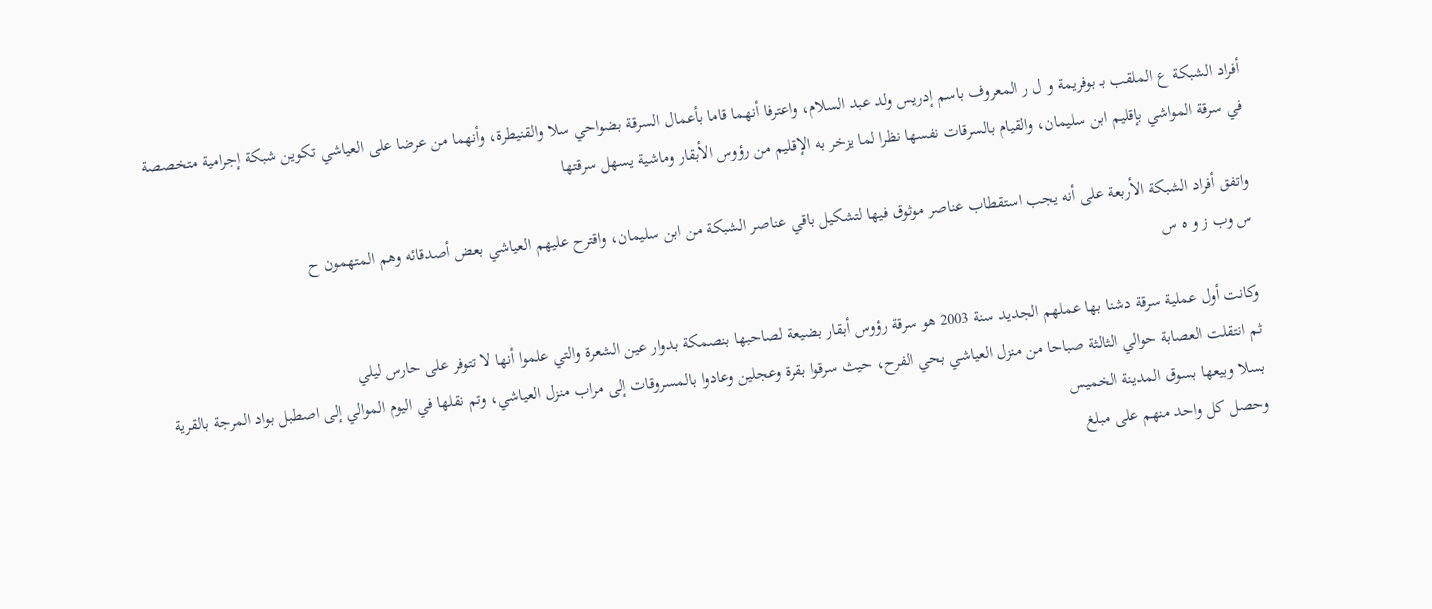أفراد الشبكة ع الملقب بـ بوفريمة و ل ر المعروف باسم إدريس ولد عبد السلام، واعترفا أنهما قاما بأعمال السرقة بضواحي سلا والقنيطرة، وأنهما من عرضا على العياشي تكوين شبكة إجرامية متخصصة في سرقة المواشي بإقليم ابن سليمان، والقيام بالسرقات نفسها نظرا لما يزخر به الإقليم من رؤوس الأبقار وماشية يسهل سرقتها

واتفق أفراد الشبكة الأربعة على أنه يجب استقطاب عناصر موثوق فيها لتشكيل باقي عناصر الشبكة من ابن سليمان، واقترح عليهم العياشي بعض أصدقائه وهم المتهمون ح
س وب ز و ه س

وكانت أول عملية سرقة دشنا بها عملهم الجديد سنة 2003 هو سرقة رؤوس أبقار بضيعة لصاحبها بنصمكة بدوار عين الشعرة والتي علموا أنها لا تتوفر على حارس ليلي
ثم انتقلت العصابة حوالي الثالثة صباحا من منزل العياشي بحي الفرح، حيث سرقوا بقرة وعجلين وعادوا بالمسروقات إلى مراب منزل العياشي، وتم نقلها في اليوم الموالي إلى اصطبل بواد المرجة بالقرية بسلا وبيعها بسوق المدينة الخميس
وحصل كل واحد منهم على مبلغ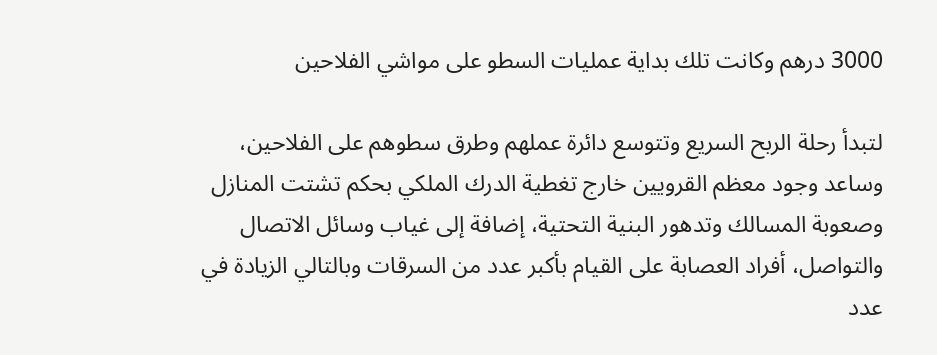3000 درهم وكانت تلك بداية عمليات السطو على مواشي الفلاحين

لتبدأ رحلة الربح السريع وتتوسع دائرة عملهم وطرق سطوهم على الفلاحين، وساعد وجود معظم القرويين خارج تغطية الدرك الملكي بحكم تشتت المنازل وصعوبة المسالك وتدهور البنية التحتية، إضافة إلى غياب وسائل الاتصال والتواصل، أفراد العصابة على القيام بأكبر عدد من السرقات وبالتالي الزيادة في عدد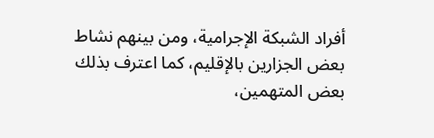أفراد الشبكة الإجرامية، ومن بينهم نشاط بعض الجزارين بالإقليم، كما اعترف بذلك بعض المتهمين،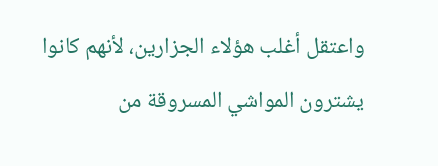واعتقل أغلب هؤلاء الجزارين، لأنهم كانوا يشترون المواشي المسروقة من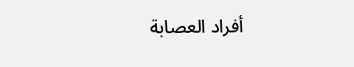أفراد العصابة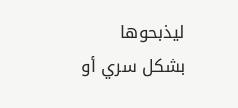ليذبحوها بشكل سري أو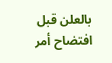بالعلن قبل افتضاح أمر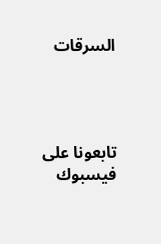السرقات




تابعونا على فيسبوك